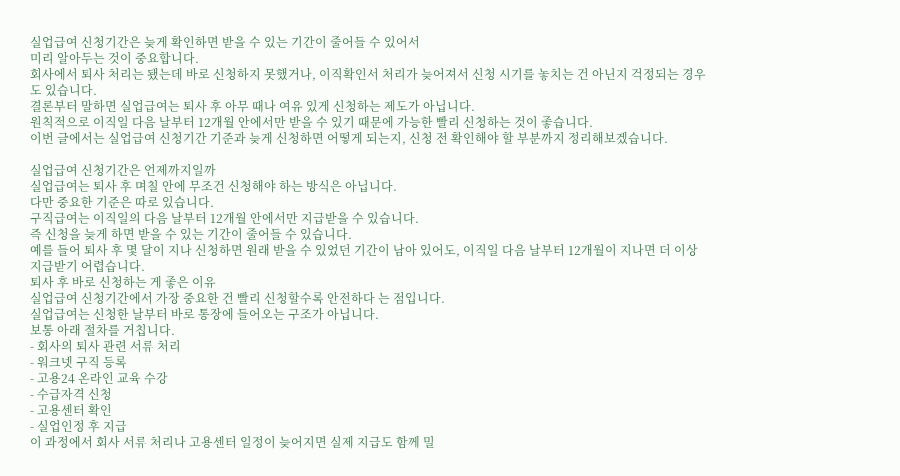실업급여 신청기간은 늦게 확인하면 받을 수 있는 기간이 줄어들 수 있어서
미리 알아두는 것이 중요합니다.
회사에서 퇴사 처리는 됐는데 바로 신청하지 못했거나, 이직확인서 처리가 늦어져서 신청 시기를 놓치는 건 아닌지 걱정되는 경우도 있습니다.
결론부터 말하면 실업급여는 퇴사 후 아무 때나 여유 있게 신청하는 제도가 아닙니다.
원칙적으로 이직일 다음 날부터 12개월 안에서만 받을 수 있기 때문에 가능한 빨리 신청하는 것이 좋습니다.
이번 글에서는 실업급여 신청기간 기준과 늦게 신청하면 어떻게 되는지, 신청 전 확인해야 할 부분까지 정리해보겠습니다.

실업급여 신청기간은 언제까지일까
실업급여는 퇴사 후 며칠 안에 무조건 신청해야 하는 방식은 아닙니다.
다만 중요한 기준은 따로 있습니다.
구직급여는 이직일의 다음 날부터 12개월 안에서만 지급받을 수 있습니다.
즉 신청을 늦게 하면 받을 수 있는 기간이 줄어들 수 있습니다.
예를 들어 퇴사 후 몇 달이 지나 신청하면 원래 받을 수 있었던 기간이 남아 있어도, 이직일 다음 날부터 12개월이 지나면 더 이상 지급받기 어렵습니다.
퇴사 후 바로 신청하는 게 좋은 이유
실업급여 신청기간에서 가장 중요한 건 빨리 신청할수록 안전하다 는 점입니다.
실업급여는 신청한 날부터 바로 통장에 들어오는 구조가 아닙니다.
보통 아래 절차를 거칩니다.
- 회사의 퇴사 관련 서류 처리
- 워크넷 구직 등록
- 고용24 온라인 교육 수강
- 수급자격 신청
- 고용센터 확인
- 실업인정 후 지급
이 과정에서 회사 서류 처리나 고용센터 일정이 늦어지면 실제 지급도 함께 밀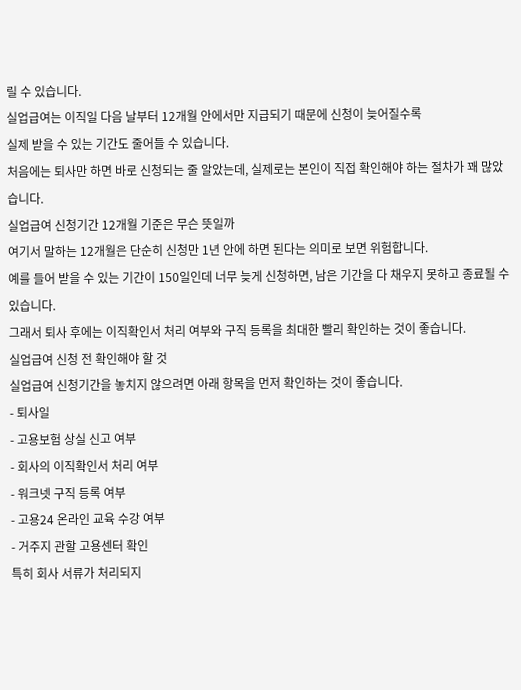릴 수 있습니다.
실업급여는 이직일 다음 날부터 12개월 안에서만 지급되기 때문에 신청이 늦어질수록
실제 받을 수 있는 기간도 줄어들 수 있습니다.
처음에는 퇴사만 하면 바로 신청되는 줄 알았는데, 실제로는 본인이 직접 확인해야 하는 절차가 꽤 많았습니다.
실업급여 신청기간 12개월 기준은 무슨 뜻일까
여기서 말하는 12개월은 단순히 신청만 1년 안에 하면 된다는 의미로 보면 위험합니다.
예를 들어 받을 수 있는 기간이 150일인데 너무 늦게 신청하면, 남은 기간을 다 채우지 못하고 종료될 수 있습니다.
그래서 퇴사 후에는 이직확인서 처리 여부와 구직 등록을 최대한 빨리 확인하는 것이 좋습니다.
실업급여 신청 전 확인해야 할 것
실업급여 신청기간을 놓치지 않으려면 아래 항목을 먼저 확인하는 것이 좋습니다.
- 퇴사일
- 고용보험 상실 신고 여부
- 회사의 이직확인서 처리 여부
- 워크넷 구직 등록 여부
- 고용24 온라인 교육 수강 여부
- 거주지 관할 고용센터 확인
특히 회사 서류가 처리되지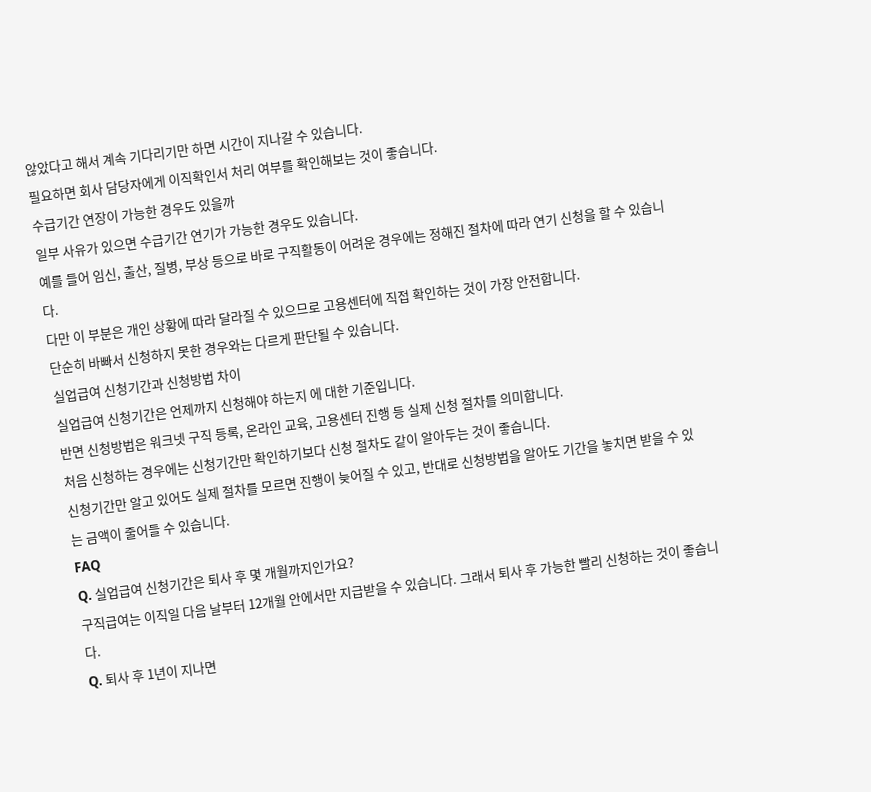않았다고 해서 계속 기다리기만 하면 시간이 지나갈 수 있습니다.
필요하면 회사 담당자에게 이직확인서 처리 여부를 확인해보는 것이 좋습니다.
수급기간 연장이 가능한 경우도 있을까
일부 사유가 있으면 수급기간 연기가 가능한 경우도 있습니다.
예를 들어 임신, 출산, 질병, 부상 등으로 바로 구직활동이 어려운 경우에는 정해진 절차에 따라 연기 신청을 할 수 있습니다.
다만 이 부분은 개인 상황에 따라 달라질 수 있으므로 고용센터에 직접 확인하는 것이 가장 안전합니다.
단순히 바빠서 신청하지 못한 경우와는 다르게 판단될 수 있습니다.
실업급여 신청기간과 신청방법 차이
실업급여 신청기간은 언제까지 신청해야 하는지 에 대한 기준입니다.
반면 신청방법은 워크넷 구직 등록, 온라인 교육, 고용센터 진행 등 실제 신청 절차를 의미합니다.
처음 신청하는 경우에는 신청기간만 확인하기보다 신청 절차도 같이 알아두는 것이 좋습니다.
신청기간만 알고 있어도 실제 절차를 모르면 진행이 늦어질 수 있고, 반대로 신청방법을 알아도 기간을 놓치면 받을 수 있는 금액이 줄어들 수 있습니다.
FAQ
Q. 실업급여 신청기간은 퇴사 후 몇 개월까지인가요?
구직급여는 이직일 다음 날부터 12개월 안에서만 지급받을 수 있습니다. 그래서 퇴사 후 가능한 빨리 신청하는 것이 좋습니다.
Q. 퇴사 후 1년이 지나면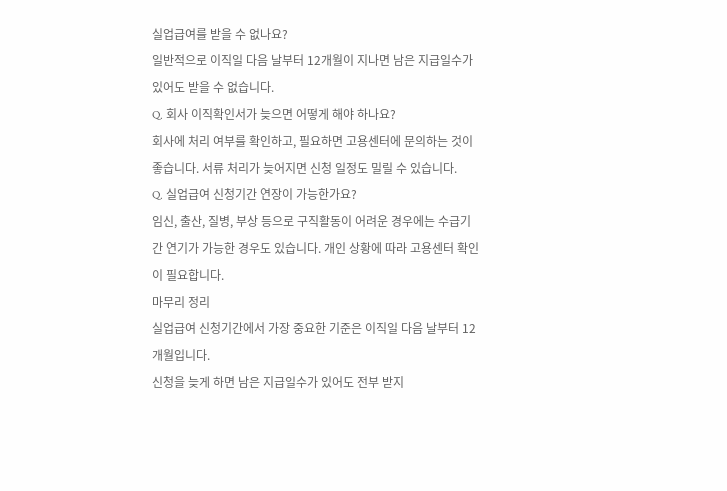실업급여를 받을 수 없나요?
일반적으로 이직일 다음 날부터 12개월이 지나면 남은 지급일수가 있어도 받을 수 없습니다.
Q. 회사 이직확인서가 늦으면 어떻게 해야 하나요?
회사에 처리 여부를 확인하고, 필요하면 고용센터에 문의하는 것이 좋습니다. 서류 처리가 늦어지면 신청 일정도 밀릴 수 있습니다.
Q. 실업급여 신청기간 연장이 가능한가요?
임신, 출산, 질병, 부상 등으로 구직활동이 어려운 경우에는 수급기간 연기가 가능한 경우도 있습니다. 개인 상황에 따라 고용센터 확인이 필요합니다.
마무리 정리
실업급여 신청기간에서 가장 중요한 기준은 이직일 다음 날부터 12개월입니다.
신청을 늦게 하면 남은 지급일수가 있어도 전부 받지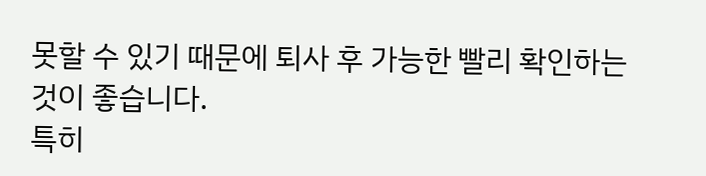못할 수 있기 때문에 퇴사 후 가능한 빨리 확인하는 것이 좋습니다.
특히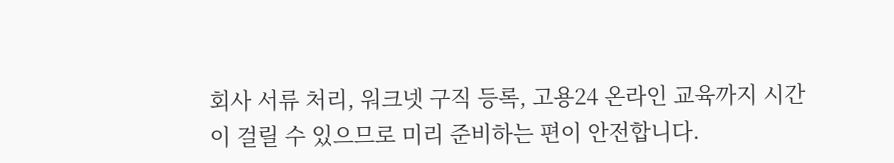회사 서류 처리, 워크넷 구직 등록, 고용24 온라인 교육까지 시간이 걸릴 수 있으므로 미리 준비하는 편이 안전합니다.